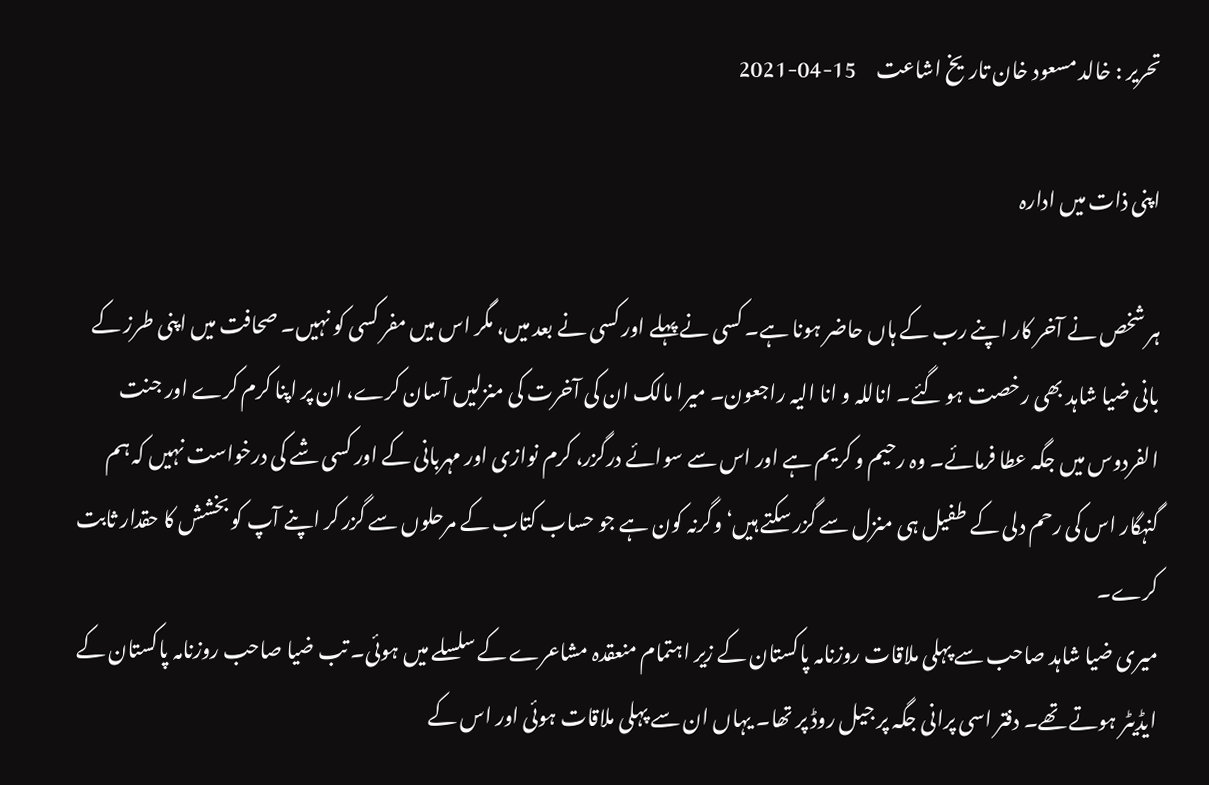تحریر : خالد مسعود خان تاریخ اشاعت     15-04-2021

اپنی ذات میں ادارہ

ہر شخص نے آخر کار اپنے رب کے ہاں حاضر ہونا ہے۔ کسی نے پہلے اور کسی نے بعد میں، مگر اس میں مفر کسی کو نہیں۔ صحافت میں اپنی طرز کے بانی ضیا شاہد بھی رخصت ہو گئے۔ اناللہ و انا الیہ راجعون۔ میرا مالک ان کی آخرت کی منزلیں آسان کرے، ان پر اپنا کرم کرے اور جنت الفردوس میں جگہ عطا فرمائے۔ وہ رحیم و کریم ہے اور اس سے سوائے درگزر، کرم نوازی اور مہربانی کے اور کسی شے کی درخواست نہیں کہ ہم گنہگار اس کی رحم دلی کے طفیل ہی منزل سے گزر سکتے ہیں‘ وگرنہ کون ہے جو حساب کتاب کے مرحلوں سے گزر کر اپنے آپ کو بخشش کا حقدار ثابت کرے۔
میری ضیا شاہد صاحب سے پہلی ملاقات روزنامہ پاکستان کے زیر اہتمام منعقدہ مشاعرے کے سلسلے میں ہوئی۔ تب ضیا صاحب روزنامہ پاکستان کے ایڈیٹر ہوتے تھے۔ دفتر اسی پرانی جگہ پر جیل روڈ پر تھا۔ یہاں ان سے پہلی ملاقات ہوئی اور اس کے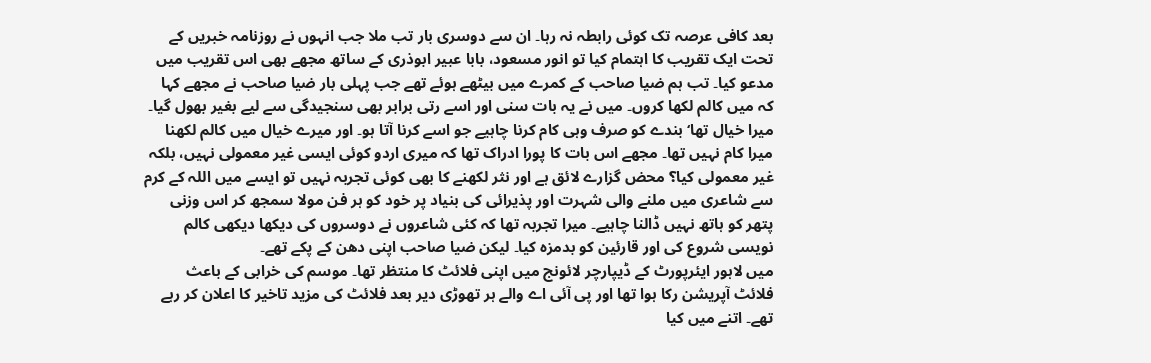بعد کافی عرصہ تک کوئی رابطہ نہ رہا۔ ان سے دوسری بار تب ملا جب انہوں نے روزنامہ خبریں کے تحت ایک تقریب کا اہتمام کیا تو انور مسعود، بابا عبیر ابوذری کے ساتھ مجھے بھی اس تقریب میں مدعو کیا۔ تب ہم ضیا صاحب کے کمرے میں بیٹھے ہوئے تھے جب پہلی بار ضیا صاحب نے مجھے کہا کہ میں کالم لکھا کروں۔ میں نے یہ بات سنی اور اسے رتی برابر بھی سنجیدگی سے لیے بغیر بھول گیا۔ میرا خیال تھا‘ بندے کو صرف وہی کام کرنا چاہیے جو اسے کرنا آتا ہو۔ اور میرے خیال میں کالم لکھنا میرا کام نہیں تھا۔ مجھے اس بات کا پورا ادراک تھا کہ میری اردو کوئی ایسی غیر معمولی نہیں، بلکہ غیر معمولی کیا؟ محض گزارے لائق ہے اور نثر لکھنے کا بھی کوئی تجربہ نہیں تو ایسے میں اللہ کے کرم سے شاعری میں ملنے والی شہرت اور پذیرائی کی بنیاد پر خود کو ہر فن مولا سمجھ کر اس وزنی پتھر کو ہاتھ نہیں ڈالنا چاہیے۔ میرا تجربہ تھا کہ کئی شاعروں نے دوسروں کی دیکھا دیکھی کالم نویسی شروع کی اور قارئین کو بدمزہ کیا۔ لیکن ضیا صاحب اپنی دھن کے پکے تھے۔
میں لاہور ایئرپورٹ کے ڈیپارچر لائونج میں اپنی فلائٹ کا منتظر تھا۔ موسم کی خرابی کے باعث فلائٹ آپریشن رکا ہوا تھا اور پی آئی اے والے ہر تھوڑی دیر بعد فلائٹ کی مزید تاخیر کا اعلان کر رہے تھے۔ اتنے میں کیا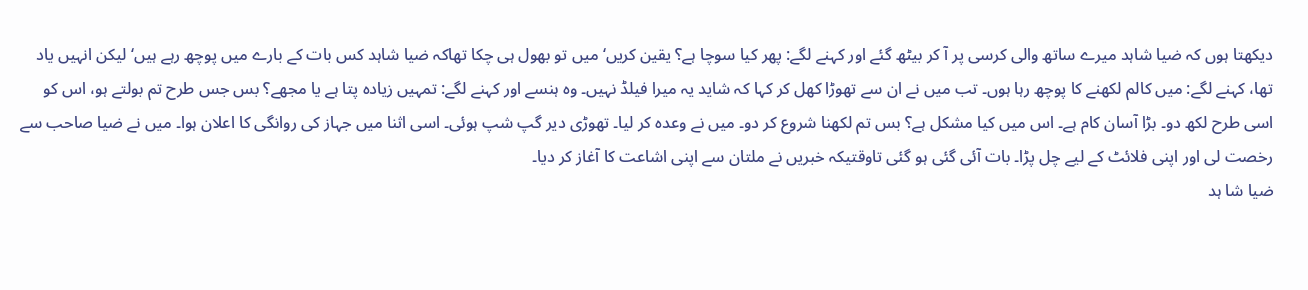دیکھتا ہوں کہ ضیا شاہد میرے ساتھ والی کرسی پر آ کر بیٹھ گئے اور کہنے لگے: پھر کیا سوچا ہے؟ یقین کریں‘ میں تو بھول ہی چکا تھاکہ ضیا شاہد کس بات کے بارے میں پوچھ رہے ہیں‘ لیکن انہیں یاد تھا، کہنے لگے: میں کالم لکھنے کا پوچھ رہا ہوں۔ تب میں نے ان سے تھوڑا کھل کر کہا کہ شاید یہ میرا فیلڈ نہیں۔ وہ ہنسے اور کہنے لگے: تمہیں زیادہ پتا ہے یا مجھے؟ بس جس طرح تم بولتے ہو، اس کو اسی طرح لکھ دو۔ بڑا آسان کام ہے۔ اس میں کیا مشکل ہے؟ بس تم لکھنا شروع کر دو۔ میں نے وعدہ کر لیا۔ تھوڑی دیر گپ شپ ہوئی۔ اسی اثنا میں جہاز کی روانگی کا اعلان ہوا۔ میں نے ضیا صاحب سے رخصت لی اور اپنی فلائٹ کے لیے چل پڑا۔ بات آئی گئی ہو گئی تاوقتیکہ خبریں نے ملتان سے اپنی اشاعت کا آغاز کر دیا۔
ضیا شا ہد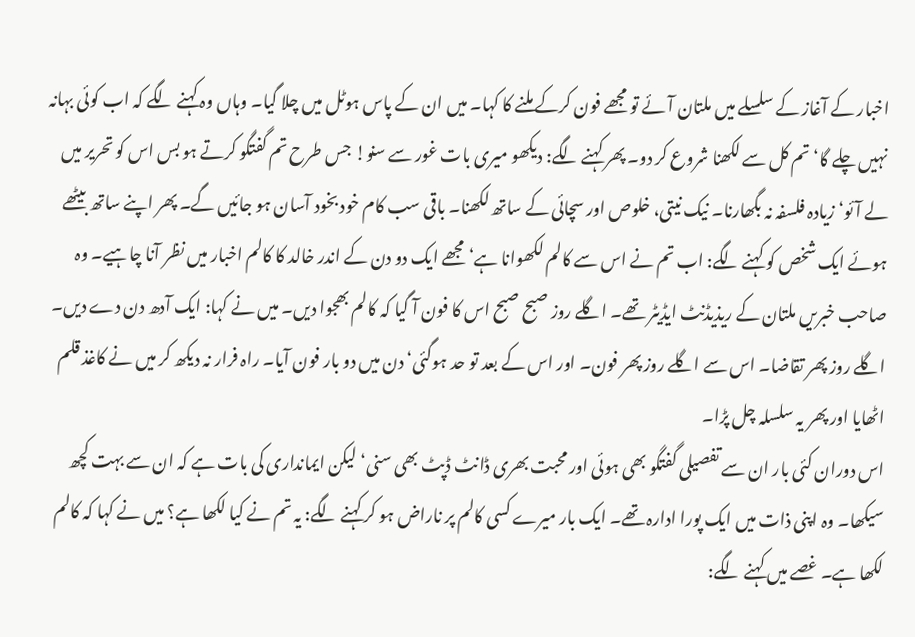اخبار کے آغاز کے سلسلے میں ملتان آئے تو مجھے فون کرکے ملنے کا کہا۔ میں ان کے پاس ہوٹل میں چلا گیا۔ وہاں وہ کہنے لگے کہ اب کوئی بہانہ نہیں چلے گا‘ تم کل سے لکھنا شروع کر دو۔ پھر کہنے لگے: دیکھو میری بات غور سے سنو! جس طرح تم گفتگو کرتے ہو بس اس کو تحریر میں لے آئو‘ زیادہ فلسفہ نہ بگھارنا۔ نیک نیتی، خلوص اور سچائی کے ساتھ لکھنا۔ باقی سب کام خود بخود آسان ہو جائیں گے۔ پھر اپنے ساتھ بیٹھے ہوئے ایک شخص کو کہنے لگے: اب تم نے اس سے کالم لکھوانا ہے‘ مجھے ایک دو دن کے اندر خالد کا کالم اخبار میں نظر آنا چاہیے۔ وہ صاحب خبریں ملتان کے ریذیڈنٹ ایڈیٹر تھے۔ اگلے روز صبح صبح اس کا فون آ گیا کہ کالم بھجوا دیں۔ میں نے کہا: ایک آدھ دن دے دیں۔ اگلے روز پھر تقاضا۔ اس سے اگلے روز پھر فون۔ اور اس کے بعد تو حد ہوگئی‘ دن میں دو بار فون آیا۔ راہ فرار نہ دیکھ کر میں نے کاغذ قلم اٹھایا اور پھر یہ سلسلہ چل پڑا۔
اس دوران کئی بار ان سے تفصیلی گفتگو بھی ہوئی اور محبت بھری ڈانٹ ڈپٹ بھی سنی‘ لیکن ایمانداری کی بات ہے کہ ان سے بہت کچھ سیکھا۔ وہ اپنی ذات میں ایک پورا ادارہ تھے۔ ایک بار میرے کسی کالم پر ناراض ہو کر کہنے لگے: یہ تم نے کیا لکھا ہے؟ میں نے کہا کہ کالم لکھا ہے۔ غصے میں کہنے لگے: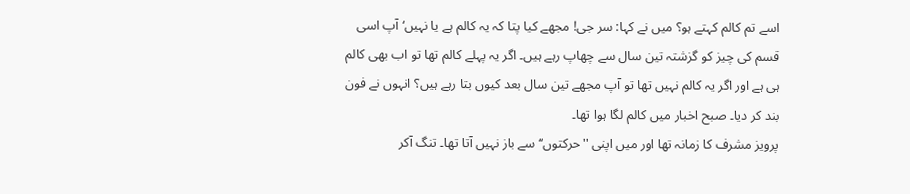اسے تم کالم کہتے ہو؟ میں نے کہا: سر جی! مجھے کیا پتا کہ یہ کالم ہے یا نہیں‘ آپ اسی قسم کی چیز کو گزشتہ تین سال سے چھاپ رہے ہیں۔ اگر یہ پہلے کالم تھا تو اب بھی کالم ہی ہے اور اگر یہ کالم نہیں تھا تو آپ مجھے تین سال بعد کیوں بتا رہے ہیں؟ انہوں نے فون بند کر دیا۔ صبح اخبار میں کالم لگا ہوا تھا۔
پرویز مشرف کا زمانہ تھا اور میں اپنی ''حرکتوں‘‘ سے باز نہیں آتا تھا۔ تنگ آکر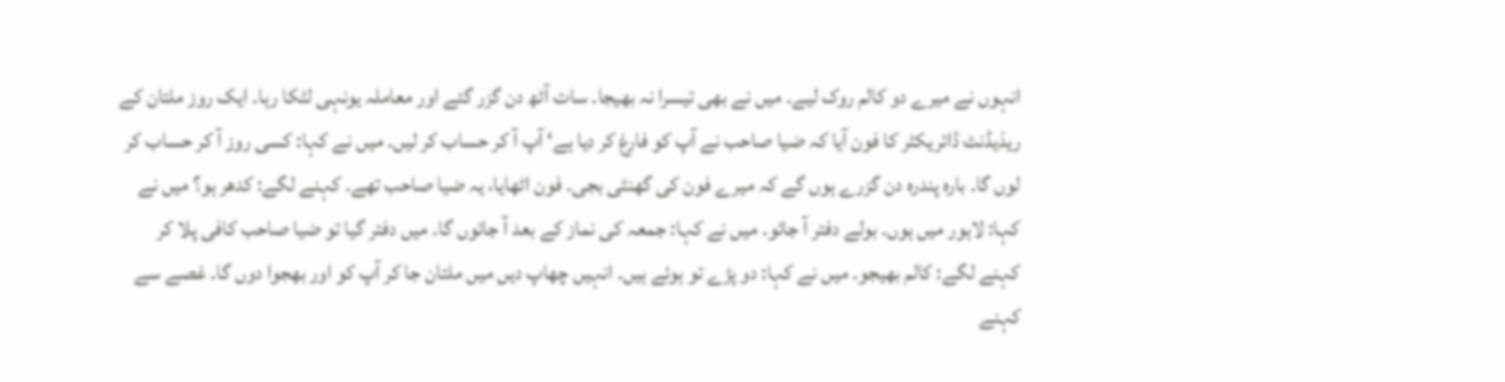انہوں نے میرے دو کالم روک لیے۔ میں نے بھی تیسرا نہ بھیجا۔ سات آٹھ دن گزر گئے اور معاملہ یونہی لٹکا رہا۔ ایک روز ملتان کے ریذیڈنٹ ڈائریکٹر کا فون آیا کہ ضیا صاحب نے آپ کو فارغ کر دیا ہے‘ آپ آ کر حساب کر لیں۔ میں نے کہا: کسی روز آ کر حساب کر لوں گا۔ بارہ پندرہ دن گزرے ہوں گے کہ میرے فون کی گھنٹی بجی۔ فون اٹھایا، یہ ضیا صاحب تھے۔ کہنے لگے: کدھر ہو؟ میں نے کہا: لاہور میں ہوں۔ بولے دفتر آ جائو۔ میں نے کہا: جمعہ کی نماز کے بعد آ جائوں گا۔ میں دفتر گیا تو ضیا صاحب کافی پلا کر کہنے لگے: کالم بھیجو۔ میں نے کہا: دو پڑے تو ہوئے ہیں۔ انہیں چھاپ دیں میں ملتان جا کر آپ کو اور بھجوا دوں گا۔ غصے سے کہنے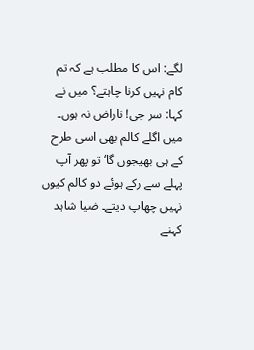لگے: اس کا مطلب ہے کہ تم کام نہیں کرنا چاہتے؟ میں نے کہا: سر جی! ناراض نہ ہوں۔ میں اگلے کالم بھی اسی طرح کے ہی بھیجوں گا‘ تو پھر آپ پہلے سے رکے ہوئے دو کالم کیوں نہیں چھاپ دیتے۔ ضیا شاہد کہنے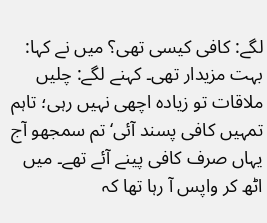لگے: کافی کیسی تھی؟ میں نے کہا: بہت مزیدار تھی۔ کہنے لگے: چلیں ملاقات تو زیادہ اچھی نہیں رہی؛ تاہم تمہیں کافی پسند آئی‘ تم سمجھو آج یہاں صرف کافی پینے آئے تھے۔ میں اٹھ کر واپس آ رہا تھا کہ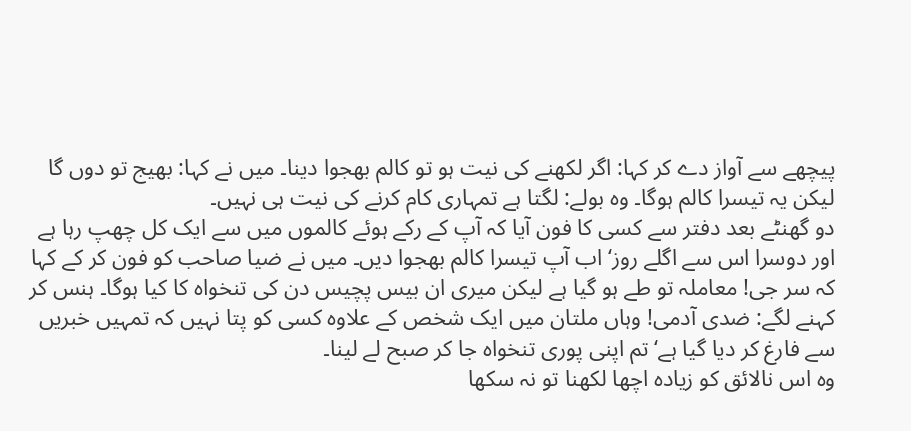پیچھے سے آواز دے کر کہا: اگر لکھنے کی نیت ہو تو کالم بھجوا دینا۔ میں نے کہا: بھیج تو دوں گا لیکن یہ تیسرا کالم ہوگا۔ وہ بولے: لگتا ہے تمہاری کام کرنے کی نیت ہی نہیں۔
دو گھنٹے بعد دفتر سے کسی کا فون آیا کہ آپ کے رکے ہوئے کالموں میں سے ایک کل چھپ رہا ہے اور دوسرا اس سے اگلے روز‘ اب آپ تیسرا کالم بھجوا دیں۔ میں نے ضیا صاحب کو فون کر کے کہا کہ سر جی! معاملہ تو طے ہو گیا ہے لیکن میری ان بیس پچیس دن کی تنخواہ کا کیا ہوگا۔ ہنس کر کہنے لگے: ضدی آدمی! وہاں ملتان میں ایک شخص کے علاوہ کسی کو پتا نہیں کہ تمہیں خبریں سے فارغ کر دیا گیا ہے‘ تم اپنی پوری تنخواہ جا کر صبح لے لینا۔
وہ اس نالائق کو زیادہ اچھا لکھنا تو نہ سکھا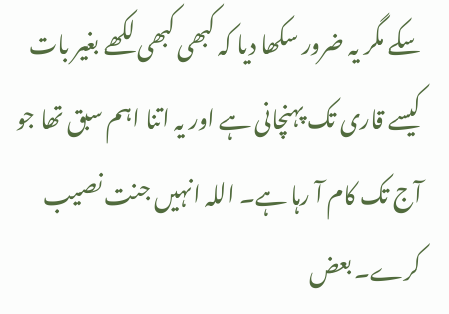سکے مگر یہ ضرور سکھا دیا کہ کبھی کبھی لکھے بغیر بات کیسے قاری تک پہنچانی ہے اور یہ اتنا اہم سبق تھا جو آج تک کام آ رہا ہے۔ اللہ انہیں جنت نصیب کرے۔ بعض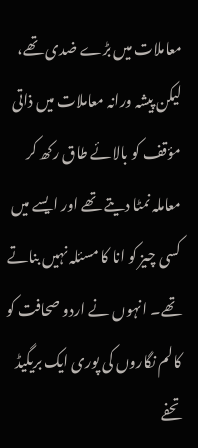معاملات میں بڑے ضدی تھے، لیکن پیشہ ورانہ معاملات میں ذاتی مؤقف کو بالائے طاق رکھ کر معاملہ نمٹا دیتے تھے اور ایسے میں کسی چیز کو انا کا مسئلہ نہیں بناتے تھے۔ انہوں نے اردو صحافت کو کالم نگاروں کی پوری ایک بریگیڈ تحفے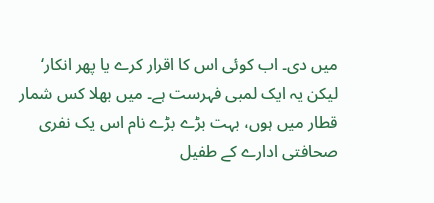میں دی۔ اب کوئی اس کا اقرار کرے یا پھر انکار‘ لیکن یہ ایک لمبی فہرست ہے۔ میں بھلا کس شمار قطار میں ہوں، بہت بڑے بڑے نام اس یک نفری صحافتی ادارے کے طفیل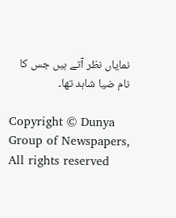نمایاں نظر آتے ہیں جس کا نام ضیا شاہد تھا۔

Copyright © Dunya Group of Newspapers, All rights reserved